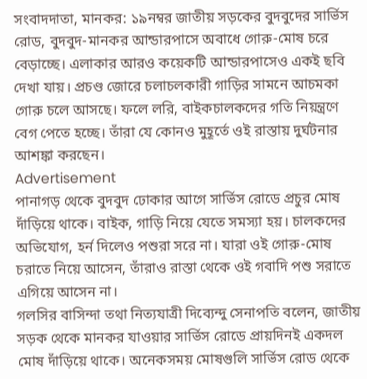সংবাদদাতা, মানকর: ১৯নম্বর জাতীয় সড়কের বুদবুদের সার্ভিস রোড, বুদবুদ-মানকর আন্ডারপাসে অবাধে গোরু-মোষ চরে বেড়াচ্ছে। এলাকার আরও কয়েকটি আন্ডারপাসেও একই ছবি দেখা যায়। প্রচণ্ড জোরে চলাচলকারী গাড়ির সামনে আচমকা গোরু চলে আসছে। ফলে লরি, বাইকচালকদের গতি নিয়ন্ত্রণে বেগ পেতে হচ্ছে। তাঁরা যে কোনও মুহূর্তে ওই রাস্তায় দুর্ঘটনার আশঙ্কা করছেন।
Advertisement
পানাগড় থেকে বুদবুদ ঢোকার আগে সার্ভিস রোডে প্রচুর মোষ দাঁড়িয়ে থাকে। বাইক, গাড়ি নিয়ে যেতে সমস্যা হয়। চালকদের অভিযোগ, হর্ন দিলেও পশুরা সরে না। যারা ওই গোরু-মোষ চরাতে নিয়ে আসেন, তাঁরাও রাস্তা থেকে ওই গবাদি পশু সরাতে এগিয়ে আসেন না।
গলসির বাসিন্দা তথা নিত্যযাত্রী দিব্যেন্দু সেনাপতি বলেন, জাতীয় সড়ক থেকে মানকর যাওয়ার সার্ভিস রোডে প্রায়দিনই একদল মোষ দাঁড়িয়ে থাকে। অনেকসময় মোষগুলি সার্ভিস রোড থেকে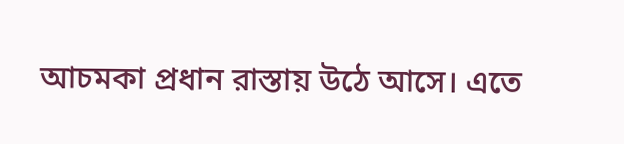আচমকা প্রধান রাস্তায় উঠে আসে। এতে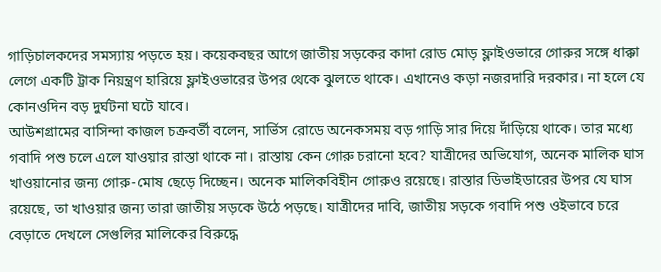গাড়িচালকদের সমস্যায় পড়তে হয়। কয়েকবছর আগে জাতীয় সড়কের কাদা রোড মোড় ফ্লাইওভারে গোরুর সঙ্গে ধাক্কা লেগে একটি ট্রাক নিয়ন্ত্রণ হারিয়ে ফ্লাইওভারের উপর থেকে ঝুলতে থাকে। এখানেও কড়া নজরদারি দরকার। না হলে যে কোনওদিন বড় দুর্ঘটনা ঘটে যাবে।
আউশগ্রামের বাসিন্দা কাজল চক্রবর্তী বলেন, সার্ভিস রোডে অনেকসময় বড় গাড়ি সার দিয়ে দাঁড়িয়ে থাকে। তার মধ্যে গবাদি পশু চলে এলে যাওয়ার রাস্তা থাকে না। রাস্তায় কেন গোরু চরানো হবে? যাত্রীদের অভিযোগ, অনেক মালিক ঘাস খাওয়ানোর জন্য গোরু-মোষ ছেড়ে দিচ্ছেন। অনেক মালিকবিহীন গোরুও রয়েছে। রাস্তার ডিভাইডারের উপর যে ঘাস রয়েছে, তা খাওয়ার জন্য তারা জাতীয় সড়কে উঠে পড়ছে। যাত্রীদের দাবি, জাতীয় সড়কে গবাদি পশু ওইভাবে চরে বেড়াতে দেখলে সেগুলির মালিকের বিরুদ্ধে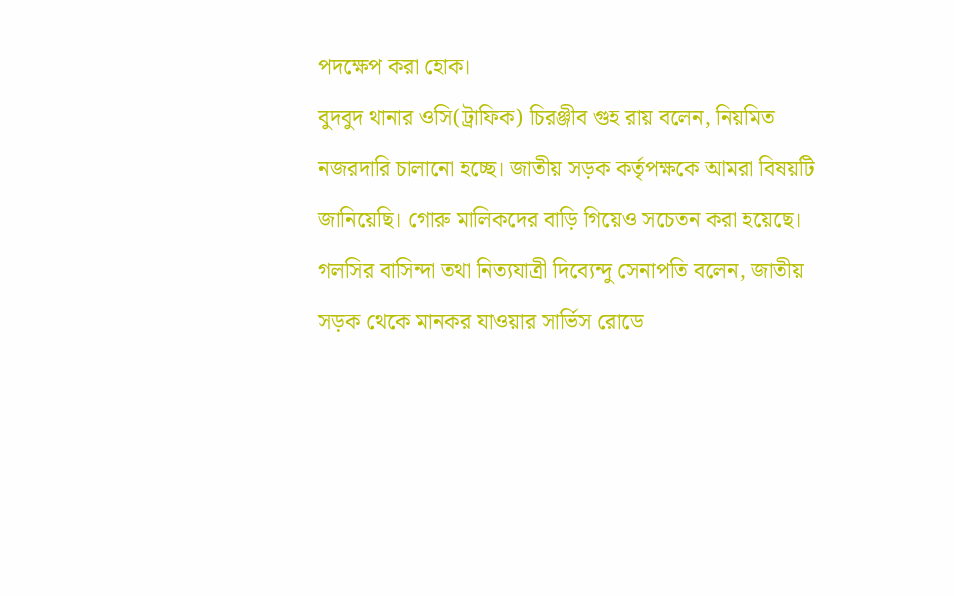পদক্ষেপ করা হোক।
বুদবুদ থানার ওসি(ট্রাফিক) চিরঞ্জীব গুহ রায় বলেন, নিয়মিত নজরদারি চালানো হচ্ছে। জাতীয় সড়ক কর্তৃপক্ষকে আমরা বিষয়টি জানিয়েছি। গোরু মালিকদের বাড়ি গিয়েও সচেতন করা হয়েছে।
গলসির বাসিন্দা তথা নিত্যযাত্রী দিব্যেন্দু সেনাপতি বলেন, জাতীয় সড়ক থেকে মানকর যাওয়ার সার্ভিস রোডে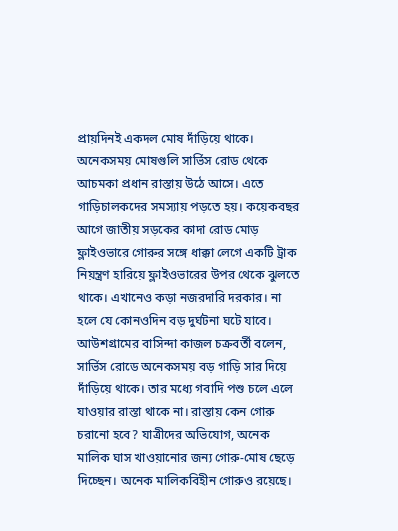প্রায়দিনই একদল মোষ দাঁড়িয়ে থাকে। অনেকসময় মোষগুলি সার্ভিস রোড থেকে আচমকা প্রধান রাস্তায় উঠে আসে। এতে গাড়িচালকদের সমস্যায় পড়তে হয়। কয়েকবছর আগে জাতীয় সড়কের কাদা রোড মোড় ফ্লাইওভারে গোরুর সঙ্গে ধাক্কা লেগে একটি ট্রাক নিয়ন্ত্রণ হারিয়ে ফ্লাইওভারের উপর থেকে ঝুলতে থাকে। এখানেও কড়া নজরদারি দরকার। না হলে যে কোনওদিন বড় দুর্ঘটনা ঘটে যাবে।
আউশগ্রামের বাসিন্দা কাজল চক্রবর্তী বলেন, সার্ভিস রোডে অনেকসময় বড় গাড়ি সার দিয়ে দাঁড়িয়ে থাকে। তার মধ্যে গবাদি পশু চলে এলে যাওয়ার রাস্তা থাকে না। রাস্তায় কেন গোরু চরানো হবে? যাত্রীদের অভিযোগ, অনেক মালিক ঘাস খাওয়ানোর জন্য গোরু-মোষ ছেড়ে দিচ্ছেন। অনেক মালিকবিহীন গোরুও রয়েছে।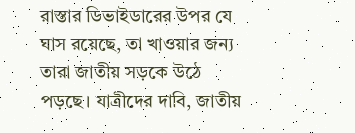রাস্তার ডিভাইডারের উপর যে ঘাস রয়েছে, তা খাওয়ার জন্য তারা জাতীয় সড়কে উঠে পড়ছে। যাত্রীদের দাবি, জাতীয়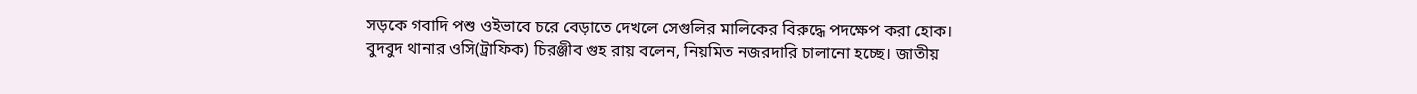সড়কে গবাদি পশু ওইভাবে চরে বেড়াতে দেখলে সেগুলির মালিকের বিরুদ্ধে পদক্ষেপ করা হোক।
বুদবুদ থানার ওসি(ট্রাফিক) চিরঞ্জীব গুহ রায় বলেন, নিয়মিত নজরদারি চালানো হচ্ছে। জাতীয়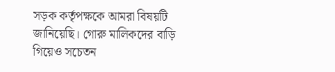সড়ক কর্তৃপক্ষকে আমরা বিষয়টি জানিয়েছি। গোরু মালিকদের বাড়ি গিয়েও সচেতন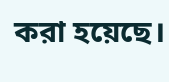করা হয়েছে।